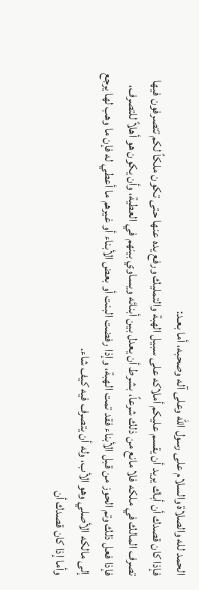الحمد لله والصلاة والسلام على رسول الله وعلى آله وصحبه، أما بعـد:
فإذا كان قصدك أن أباك يريد أن يقسم عليكم أملاكه على سبيل الهبة والتمليك ورفع يده عنها حتى تكون ملكاً لكم تتصرفون فيها تصرف المالك في ملكه فلا مانع من ذلك شرعاً، بشرط أن يعدل بين أبنائه ويساوي بينهم في العطية، وأن يكون هو أهلاً للتصرف، فإذا فعل ذلك وتم الحوز من قبل الأبناء فقد تمت الهبة، وإذا رفضت البنت أو بعض الأبناء أو غيرهم ما أعطي له فإن ما وهب لها يرجع إلى مالكه الأصلي وهو الأب، وله أن يتصرف فيه كيف شاء.
وأما إذا كان قصدك أن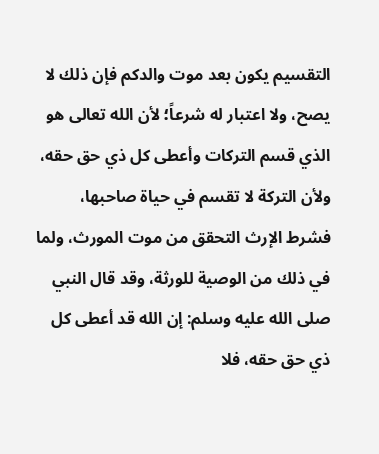التقسيم يكون بعد موت والدكم فإن ذلك لا يصح، ولا اعتبار له شرعاً؛ لأن الله تعالى هو الذي قسم التركات وأعطى كل ذي حق حقه، ولأن التركة لا تقسم في حياة صاحبها، فشرط الإرث التحقق من موت المورث، ولما في ذلك من الوصية للورثة، وقد قال النبي صلى الله عليه وسلم: إن الله قد أعطى كل ذي حق حقه، فلا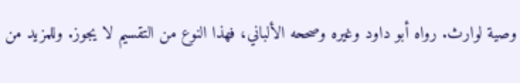وصية لوارث. رواه أبو داود وغيره وصححه الألباني، فهذا النوع من التقسيم لا يجوز. وللمزيد من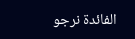الفائدة نرجو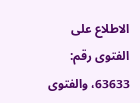الاطلاع على الفتوى رقم: 63633، والفتوى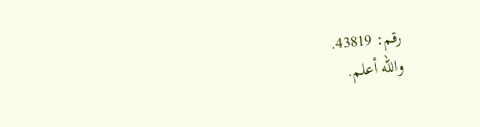رقم: 43819.
والله أعلم.